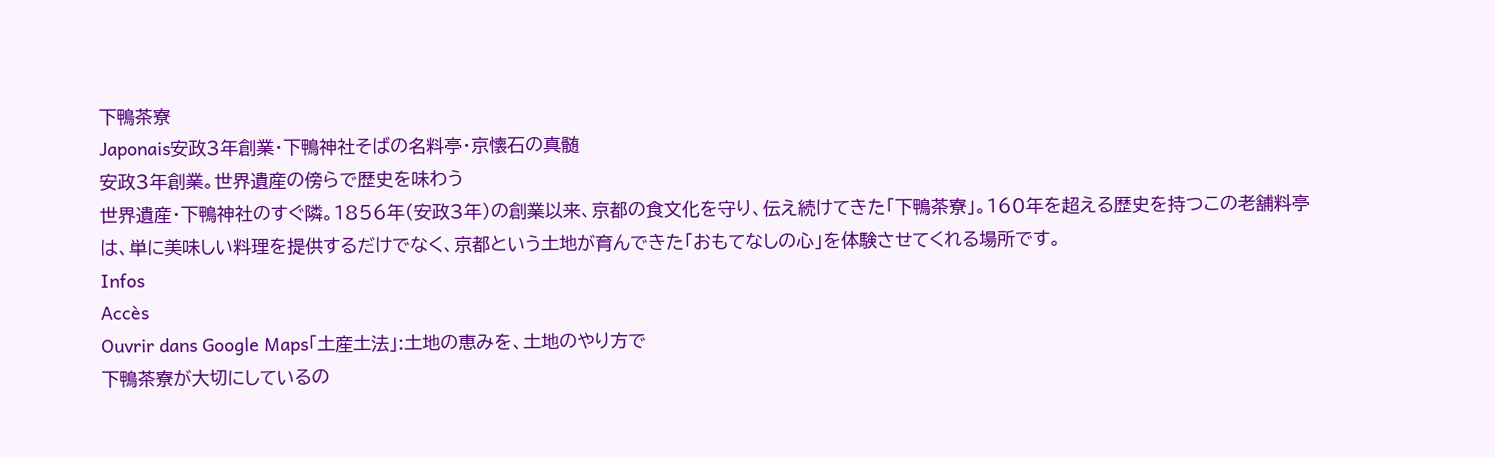下鴨茶寮
Japonais安政3年創業・下鴨神社そばの名料亭・京懐石の真髄
安政3年創業。世界遺産の傍らで歴史を味わう
世界遺産・下鴨神社のすぐ隣。1856年(安政3年)の創業以来、京都の食文化を守り、伝え続けてきた「下鴨茶寮」。160年を超える歴史を持つこの老舗料亭は、単に美味しい料理を提供するだけでなく、京都という土地が育んできた「おもてなしの心」を体験させてくれる場所です。
Infos
Accès
Ouvrir dans Google Maps「土産土法」:土地の恵みを、土地のやり方で
下鴨茶寮が大切にしているの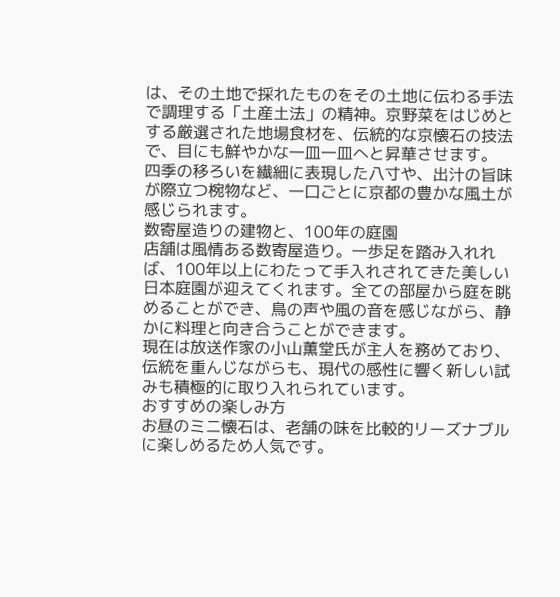は、その土地で採れたものをその土地に伝わる手法で調理する「土産土法」の精神。京野菜をはじめとする厳選された地場食材を、伝統的な京懐石の技法で、目にも鮮やかな一皿一皿へと昇華させます。
四季の移ろいを繊細に表現した八寸や、出汁の旨味が際立つ椀物など、一口ごとに京都の豊かな風土が感じられます。
数寄屋造りの建物と、100年の庭園
店舗は風情ある数寄屋造り。一歩足を踏み入れれば、100年以上にわたって手入れされてきた美しい日本庭園が迎えてくれます。全ての部屋から庭を眺めることができ、鳥の声や風の音を感じながら、静かに料理と向き合うことができます。
現在は放送作家の小山薫堂氏が主人を務めており、伝統を重んじながらも、現代の感性に響く新しい試みも積極的に取り入れられています。
おすすめの楽しみ方
お昼のミニ懐石は、老舗の味を比較的リーズナブルに楽しめるため人気です。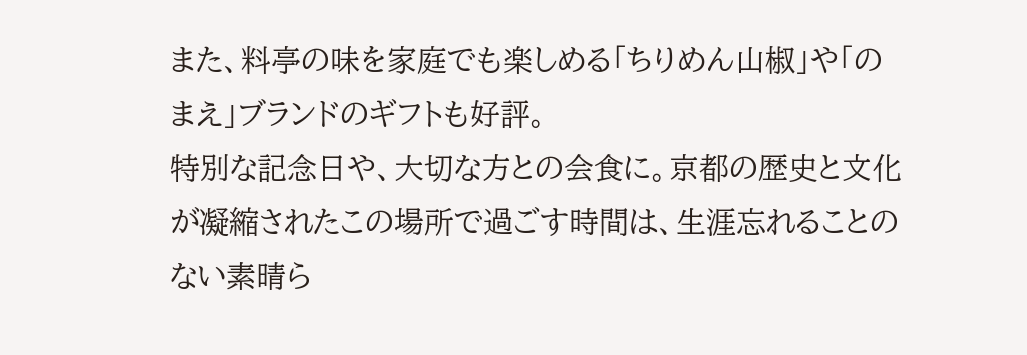また、料亭の味を家庭でも楽しめる「ちりめん山椒」や「のまえ」ブランドのギフトも好評。
特別な記念日や、大切な方との会食に。京都の歴史と文化が凝縮されたこの場所で過ごす時間は、生涯忘れることのない素晴ら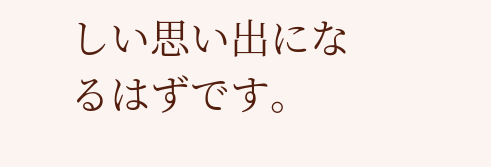しい思い出になるはずです。